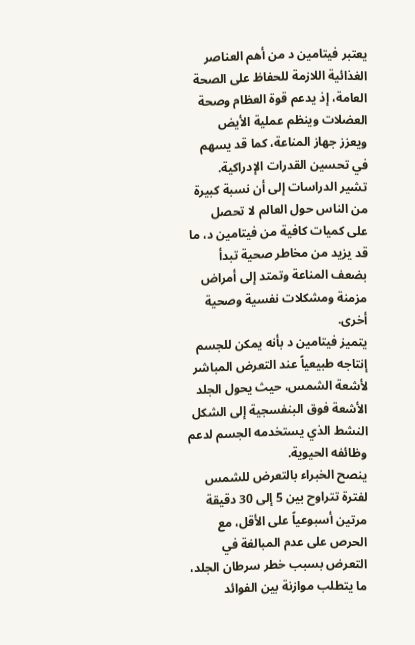يعتبر فيتامين د من أهم العناصر الغذائية اللازمة للحفاظ على الصحة العامة، إذ يدعم قوة العظام وصحة العضلات وينظم عملية الأيض ويعزز جهاز المناعة، كما قد يسهم في تحسين القدرات الإدراكية.
تشير الدراسات إلى أن نسبة كبيرة من الناس حول العالم لا تحصل على كميات كافية من فيتامين د، ما قد يزيد من مخاطر صحية تبدأ بضعف المناعة وتمتد إلى أمراض مزمنة ومشكلات نفسية وصحية أخرى.
يتميز فيتامين د بأنه يمكن للجسم إنتاجه طبيعياً عند التعرض المباشر لأشعة الشمس، حيث يحول الجلد الأشعة فوق البنفسجية إلى الشكل النشط الذي يستخدمه الجسم لدعم وظائفه الحيوية.
ينصح الخبراء بالتعرض للشمس لفترة تتراوح بين 5 إلى 30 دقيقة مرتين أسبوعياً على الأقل، مع الحرص على عدم المبالغة في التعرض بسبب خطر سرطان الجلد، ما يتطلب موازنة بين الفوائد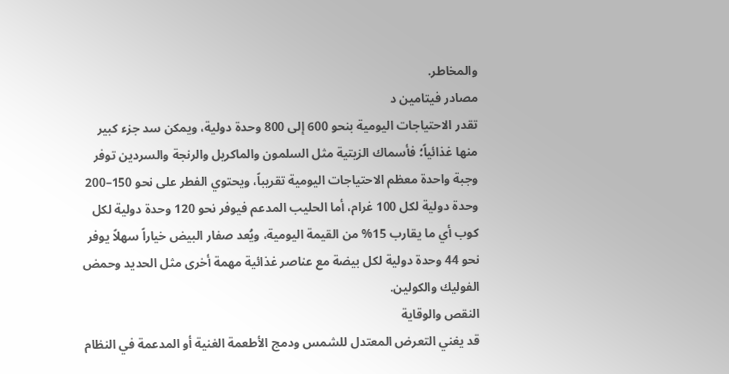والمخاطر.
مصادر فيتامين د
تقدر الاحتياجات اليومية بنحو 600 إلى 800 وحدة دولية، ويمكن سد جزء كبير منها غذائياً؛ فأسماك الزيتية مثل السلمون والماكريل والرنجة والسردين توفر وجبة واحدة معظم الاحتياجات اليومية تقريباً، ويحتوي الفطر على نحو 150–200 وحدة دولية لكل 100 غرام، أما الحليب المدعم فيوفر نحو 120 وحدة دولية لكل كوب أي ما يقارب 15% من القيمة اليومية، ويُعد صفار البيض خياراً سهلاً يوفر نحو 44 وحدة دولية لكل بيضة مع عناصر غذائية مهمة أخرى مثل الحديد وحمض الفوليك والكولين.
النقص والوقاية
قد يغني التعرض المعتدل للشمس ودمج الأطعمة الغنية أو المدعمة في النظام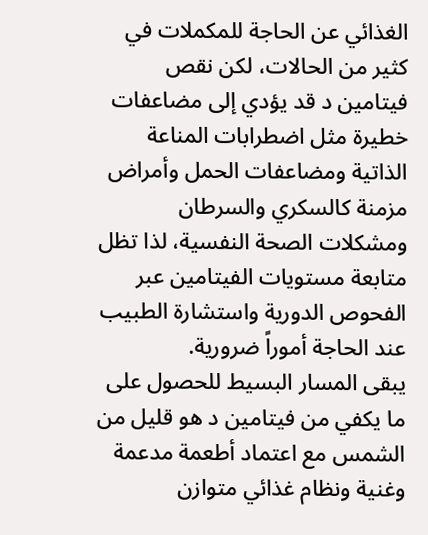الغذائي عن الحاجة للمكملات في كثير من الحالات، لكن نقص فيتامين د قد يؤدي إلى مضاعفات خطيرة مثل اضطرابات المناعة الذاتية ومضاعفات الحمل وأمراض مزمنة كالسكري والسرطان ومشكلات الصحة النفسية، لذا تظل متابعة مستويات الفيتامين عبر الفحوص الدورية واستشارة الطبيب عند الحاجة أموراً ضرورية.
يبقى المسار البسيط للحصول على ما يكفي من فيتامين د هو قليل من الشمس مع اعتماد أطعمة مدعمة وغنية ونظام غذائي متوازن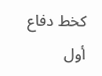كخط دفاع أول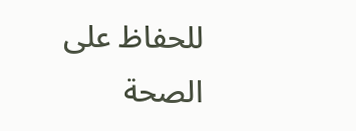للحفاظ على الصحة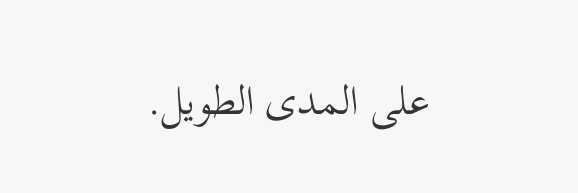على المدى الطويل.